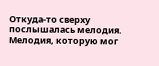Откуда-то сверху послышалась мелодия. Мелодия, которую мог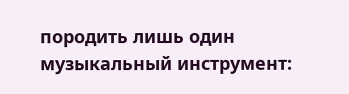породить лишь один музыкальный инструмент: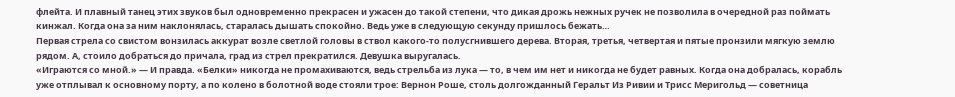флейта. И плавный танец этих звуков был одновременно прекрасен и ужасен до такой степени, что дикая дрожь нежных ручек не позволила в очередной раз поймать кинжал. Когда она за ним наклонялась, старалась дышать спокойно. Ведь уже в следующую секунду пришлось бежать…
Первая стрела со свистом вонзилась аккурат возле светлой головы в ствол какого-то полусгнившего дерева. Вторая, третья, четвертая и пятые пронзили мягкую землю рядом. А, стоило добраться до причала, град из стрел прекратился. Девушка выругалась.
«Играются со мной.» — И правда. «Белки» никогда не промахиваются, ведь стрельба из лука — то, в чем им нет и никогда не будет равных. Когда она добралась, корабль уже отплывал к основному порту, а по колено в болотной воде стояли трое: Вернон Роше, столь долгожданный Геральт Из Ривии и Трисс Меригольд — советница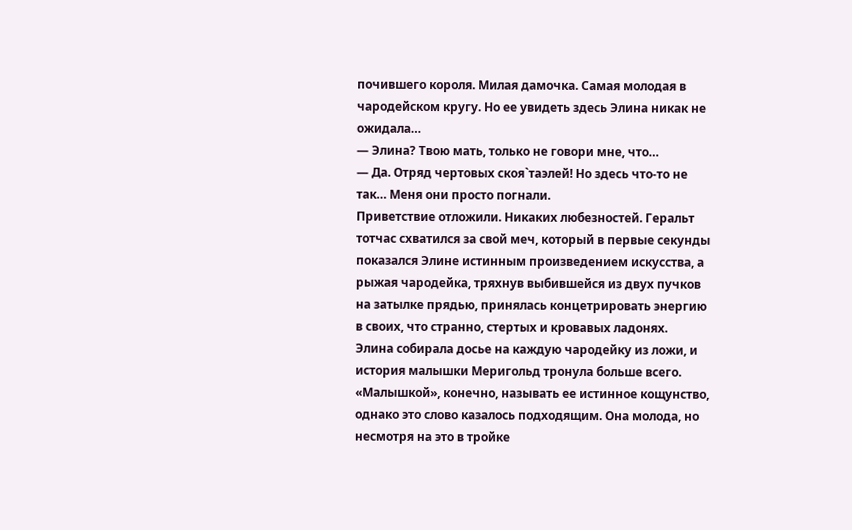почившего короля. Милая дамочка. Самая молодая в чародейском кругу. Но ее увидеть здесь Элина никак не ожидала…
— Элина? Твою мать, только не говори мне, что…
— Да. Отряд чертовых скоя`таэлей! Но здесь что-то не так… Меня они просто погнали.
Приветствие отложили. Никаких любезностей. Геральт тотчас схватился за свой меч, который в первые секунды показался Элине истинным произведением искусства, а рыжая чародейка, тряхнув выбившейся из двух пучков на затылке прядью, принялась концетрировать энергию в своих, что странно, стертых и кровавых ладонях.
Элина собирала досье на каждую чародейку из ложи, и история малышки Меригольд тронула больше всего. «Малышкой», конечно, называть ее истинное кощунство, однако это слово казалось подходящим. Она молода, но несмотря на это в тройке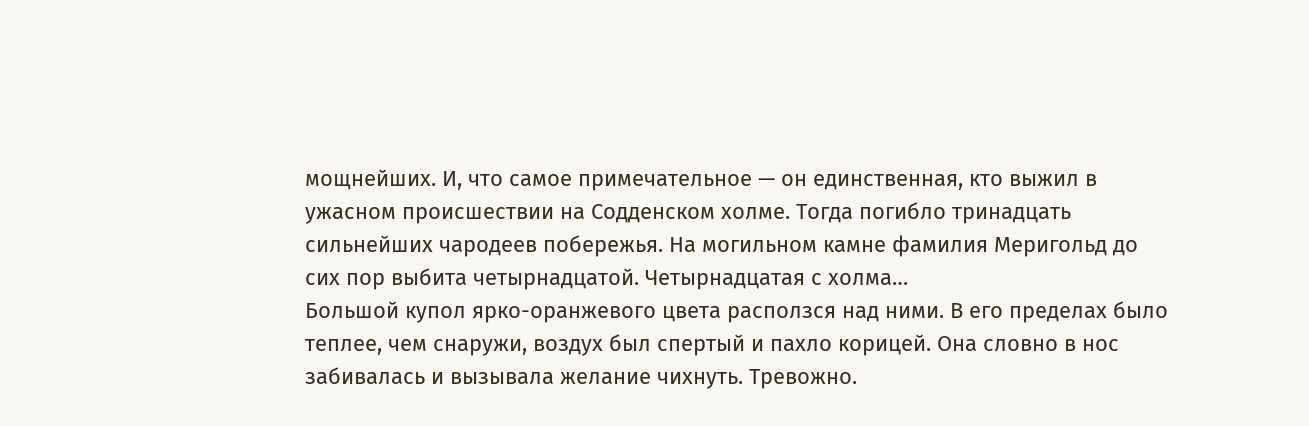мощнейших. И, что самое примечательное — он единственная, кто выжил в ужасном происшествии на Содденском холме. Тогда погибло тринадцать сильнейших чародеев побережья. На могильном камне фамилия Меригольд до сих пор выбита четырнадцатой. Четырнадцатая с холма…
Большой купол ярко-оранжевого цвета расползся над ними. В его пределах было теплее, чем снаружи, воздух был спертый и пахло корицей. Она словно в нос забивалась и вызывала желание чихнуть. Тревожно.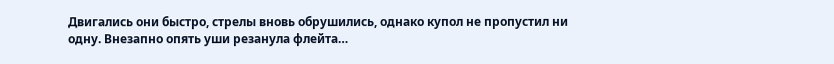Двигались они быстро, стрелы вновь обрушились, однако купол не пропустил ни одну. Внезапно опять уши резанула флейта…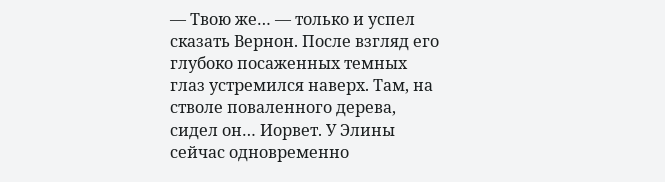— Твою же… — только и успел сказать Вернон. После взгляд его глубоко посаженных темных глаз устремился наверх. Там, на стволе поваленного дерева, сидел он… Иорвет. У Элины сейчас одновременно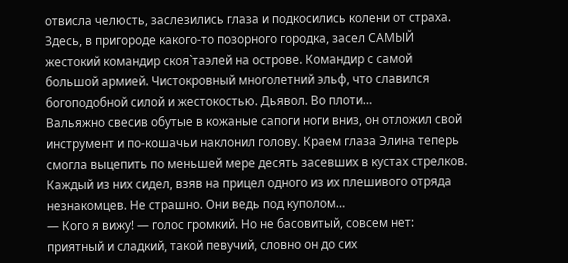отвисла челюсть, заслезились глаза и подкосились колени от страха. Здесь, в пригороде какого-то позорного городка, засел САМЫЙ жестокий командир скоя`таэлей на острове. Командир с самой большой армией. Чистокровный многолетний эльф, что славился богоподобной силой и жестокостью. Дьявол. Во плоти…
Вальяжно свесив обутые в кожаные сапоги ноги вниз, он отложил свой инструмент и по-кошачьи наклонил голову. Краем глаза Элина теперь смогла выцепить по меньшей мере десять засевших в кустах стрелков. Каждый из них сидел, взяв на прицел одного из их плешивого отряда незнакомцев. Не страшно. Они ведь под куполом…
— Кого я вижу! — голос громкий. Но не басовитый, совсем нет: приятный и сладкий, такой певучий, словно он до сих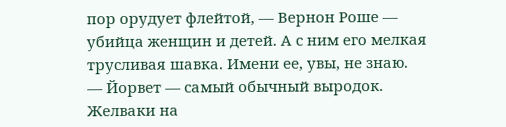пор орудует флейтой, — Вернон Роше — убийца женщин и детей. А с ним его мелкая трусливая шавка. Имени ее, увы, не знаю.
— Йорвет — самый обычный выродок.
Желваки на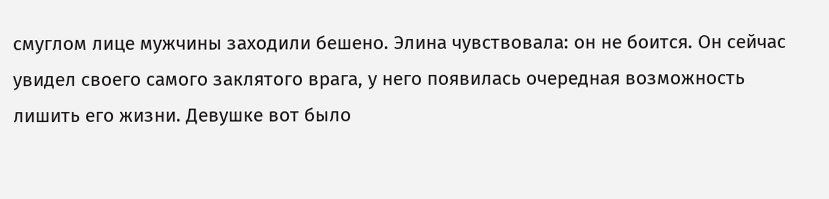смуглом лице мужчины заходили бешено. Элина чувствовала: он не боится. Он сейчас увидел своего самого заклятого врага, у него появилась очередная возможность лишить его жизни. Девушке вот было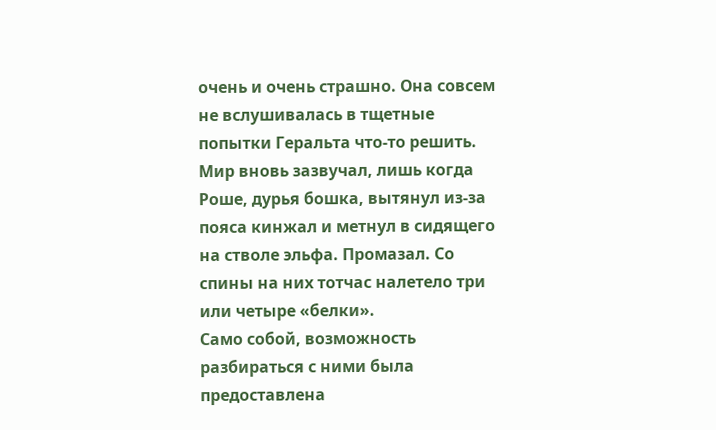очень и очень страшно. Она совсем не вслушивалась в тщетные попытки Геральта что-то решить. Мир вновь зазвучал, лишь когда Роше, дурья бошка, вытянул из-за пояса кинжал и метнул в сидящего на стволе эльфа. Промазал. Со спины на них тотчас налетело три или четыре «белки».
Само собой, возможность разбираться с ними была предоставлена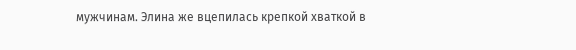мужчинам. Элина же вцепилась крепкой хваткой в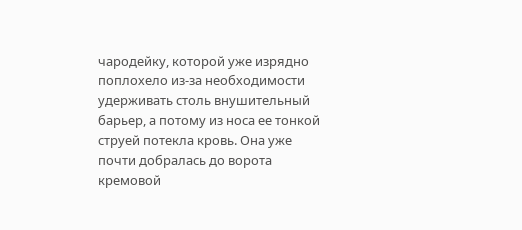чародейку, которой уже изрядно поплохело из-за необходимости удерживать столь внушительный барьер, а потому из носа ее тонкой струей потекла кровь. Она уже почти добралась до ворота кремовой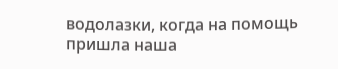водолазки, когда на помощь пришла наша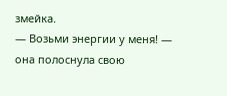змейка.
— Возьми энергии у меня! — она полоснула свою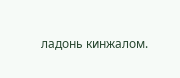ладонь кинжалом.